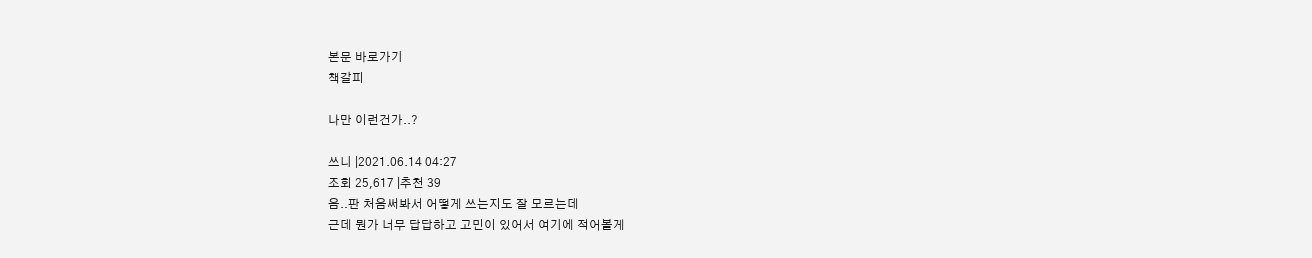본문 바로가기
책갈피

나만 이런건가..?

쓰니 |2021.06.14 04:27
조회 25,617 |추천 39
음..판 처음써봐서 어떻게 쓰는지도 잘 모르는데
근데 뭔가 너무 답답하고 고민이 있어서 여기에 적어볼게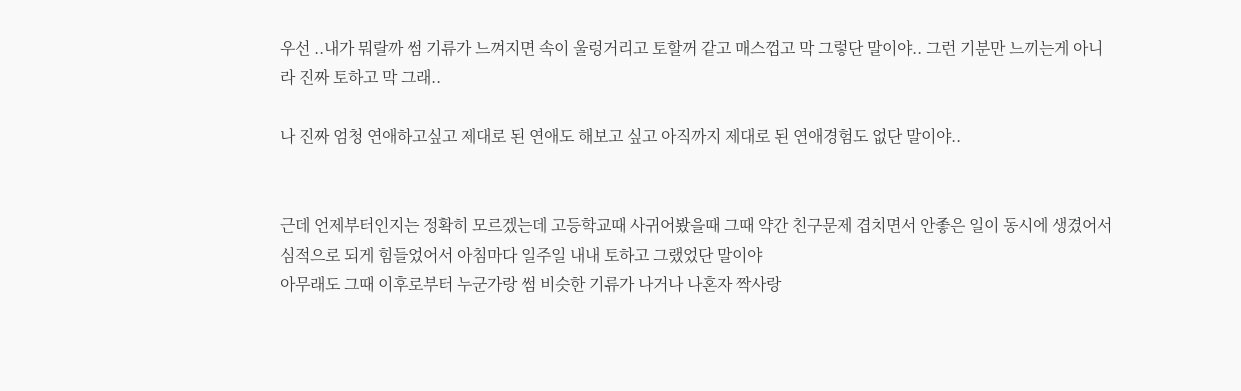우선 ..내가 뭐랄까 썸 기류가 느껴지면 속이 울렁거리고 토할꺼 같고 매스껍고 막 그렇단 말이야.. 그런 기분만 느끼는게 아니라 진짜 토하고 막 그래..

나 진짜 엄청 연애하고싶고 제대로 된 연애도 해보고 싶고 아직까지 제대로 된 연애경험도 없단 말이야..


근데 언제부터인지는 정확히 모르겠는데 고등학교때 사귀어봤을때 그때 약간 친구문제 겹치면서 안좋은 일이 동시에 생겼어서 심적으로 되게 힘들었어서 아침마다 일주일 내내 토하고 그랬었단 말이야
아무래도 그때 이후로부터 누군가랑 썸 비슷한 기류가 나거나 나혼자 짝사랑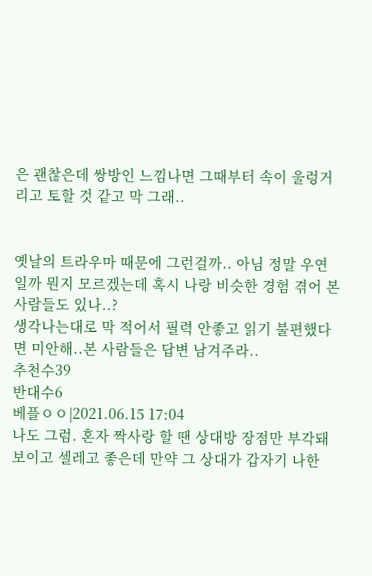은 괜찮은데 쌍방인 느낌나면 그때부터 속이 울렁거리고 토할 것 같고 막 그래..


옛날의 트라우마 때문에 그런걸까.. 아님 정말 우연일까 뭔지 모르겠는데 혹시 나랑 비슷한 경험 겪어 본 사람들도 있나..?
생각나는대로 막 적어서 필력 안좋고 읽기 불편했다면 미안해..본 사람들은 답변 남겨주라..
추천수39
반대수6
베플ㅇㅇ|2021.06.15 17:04
나도 그럼. 혼자 짝사랑 할 땐 상대방 장점만 부각돼 보이고 셀레고 좋은데 만약 그 상대가 갑자기 나한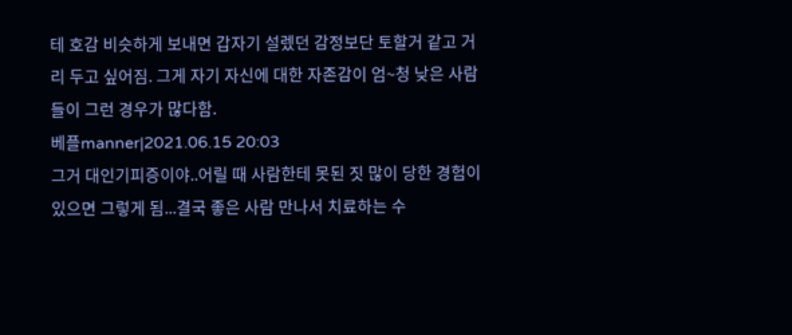테 호감 비슷하게 보내면 갑자기 설렜던 감정보단 토할거 같고 거리 두고 싶어짐. 그게 자기 자신에 대한 자존감이 엄~청 낮은 사람들이 그런 경우가 많다함.
베플manner|2021.06.15 20:03
그거 대인기피증이야..어릴 때 사람한테 못된 짓 많이 당한 경험이 있으면 그렇게 됨...결국 좋은 사람 만나서 치료하는 수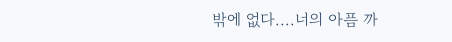밖에 없다....너의 아픔 까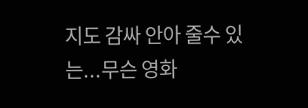지도 감싸 안아 줄수 있는...무슨 영화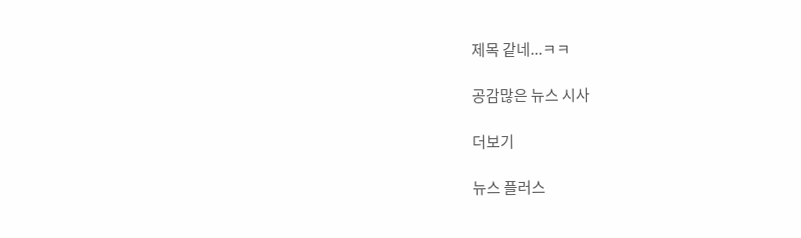제목 같네...ㅋㅋ

공감많은 뉴스 시사

더보기

뉴스 플러스